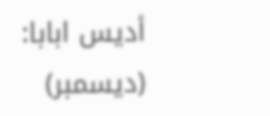أديس ابابا: (ديسمبر)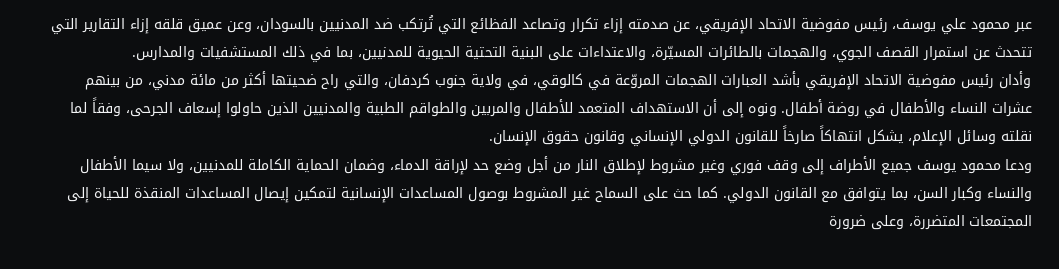عبر محمود علي يوسف، رئيس مفوضية الاتحاد الإفريقي، عن صدمته إزاء تكرار وتصاعد الفظائع التي تُرتكب ضد المدنيين بالسودان، وعن عميق قلقه إزاء التقارير التي تتحدث عن استمرار القصف الجوي، والهجمات بالطائرات المسيّرة، والاعتداءات على البنية التحتية الحيوية للمدنيين، بما في ذلك المستشفيات والمدارس.
وأدان رئيس مفوضية الاتحاد الإفريقي بأشد العبارات الهجمات المروّعة في كالوقي، في ولاية جنوب كردفان، والتي راح ضحيتها أكثر من مائة مدني، من بينهم عشرات النساء والأطفال في روضة أطفال. ونوه إلى أن الاستهداف المتعمد للأطفال والمربين والطواقم الطبية والمدنيين الذين حاولوا إسعاف الجرحى، وفقاً لما نقلته وسائل الإعلام، يشكل انتهاكاً صارخاً للقانون الدولي الإنساني وقانون حقوق الإنسان.
ودعا محمود يوسف جميع الأطراف إلى وقف فوري وغير مشروط لإطلاق النار من أجل وضع حد لإراقة الدماء، وضمان الحماية الكاملة للمدنيين، ولا سيما الأطفال والنساء وكبار السن، بما يتوافق مع القانون الدولي. كما حث على السماح غير المشروط بوصول المساعدات الإنسانية لتمكين إيصال المساعدات المنقذة للحياة إلى المجتمعات المتضررة، وعلى ضرورة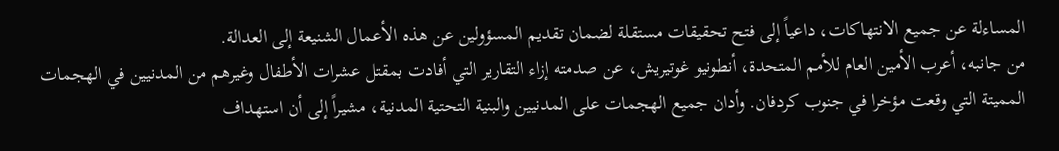المساءلة عن جميع الانتهاكات، داعياً إلى فتح تحقيقات مستقلة لضمان تقديم المسؤولين عن هذه الأعمال الشنيعة إلى العدالة.
من جانبه، أعرب الأمين العام للأمم المتحدة، أنطونيو غوتيريش، عن صدمته إزاء التقارير التي أفادت بمقتل عشرات الأطفال وغيرهم من المدنيين في الهجمات المميتة التي وقعت مؤخرا في جنوب كردفان. وأدان جميع الهجمات على المدنيين والبنية التحتية المدنية، مشيراً إلى أن استهداف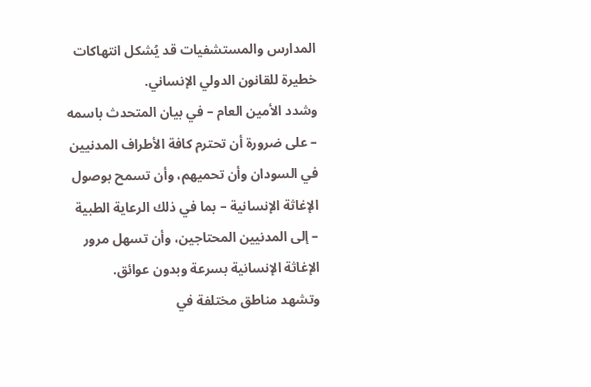المدارس والمستشفيات قد يُشكل انتهاكات خطيرة للقانون الدولي الإنساني.
وشدد الأمين العام – في بيان المتحدث باسمه – على ضرورة أن تحترم كافة الأطراف المدنيين في السودان وأن تحميهم، وأن تسمح بوصول الإغاثة الإنسانية – بما في ذلك الرعاية الطبية – إلى المدنيين المحتاجين، وأن تسهل مرور الإغاثة الإنسانية بسرعة وبدون عوائق.
وتشهد مناطق مختلفة في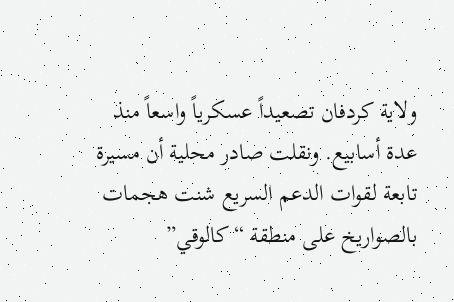ولاية كردفان تصعيداً عسكرياً واسعاً منذ عدة أسابيع. ونقلت صادر محلية أن مسيرة تابعة لقوات الدعم السريع شنت هجمات بالصواريخ على منطقة “كالوقي”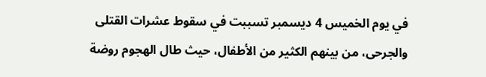في يوم الخميس 4 ديسمبر تسببت في سقوط عشرات القتلى والجرحى، من بينهم الكثير من الأطفال، حيث طال الهجوم روضة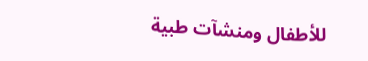للأطفال ومنشآت طبية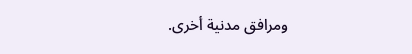ومرافق مدنية أخرى.